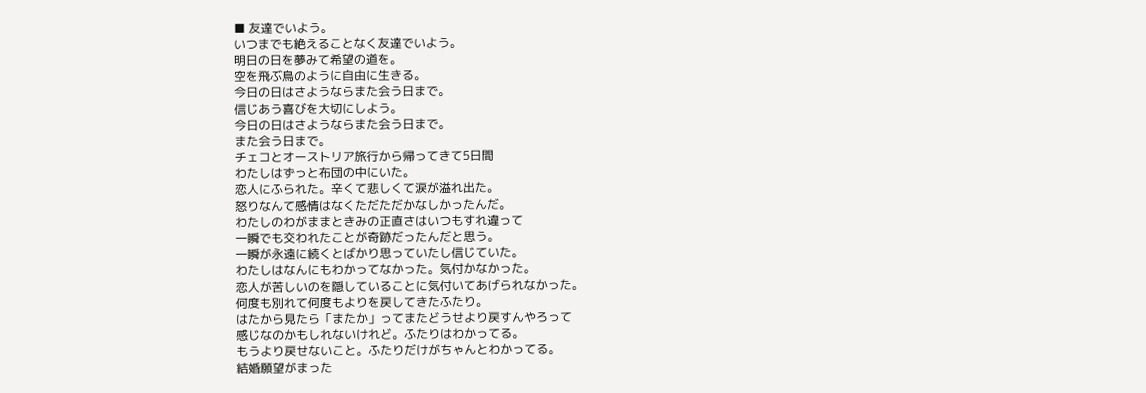■ 友達でいよう。
いつまでも絶えることなく友達でいよう。
明日の日を夢みて希望の道を。
空を飛ぶ鳥のように自由に生きる。
今日の日はさようならまた会う日まで。
信じあう喜びを大切にしよう。
今日の日はさようならまた会う日まで。
また会う日まで。
チェコとオーストリア旅行から帰ってきて5日間
わたしはずっと布団の中にいた。
恋人にふられた。辛くて悲しくて涙が溢れ出た。
怒りなんて感情はなくただただかなしかったんだ。
わたしのわがままときみの正直さはいつもすれ違って
一瞬でも交われたことが奇跡だったんだと思う。
一瞬が永遠に続くとばかり思っていたし信じていた。
わたしはなんにもわかってなかった。気付かなかった。
恋人が苦しいのを隠していることに気付いてあげられなかった。
何度も別れて何度もよりを戻してきたふたり。
はたから見たら「またか」ってまたどうせより戻すんやろって
感じなのかもしれないけれど。ふたりはわかってる。
もうより戻せないこと。ふたりだけがちゃんとわかってる。
結婚願望がまった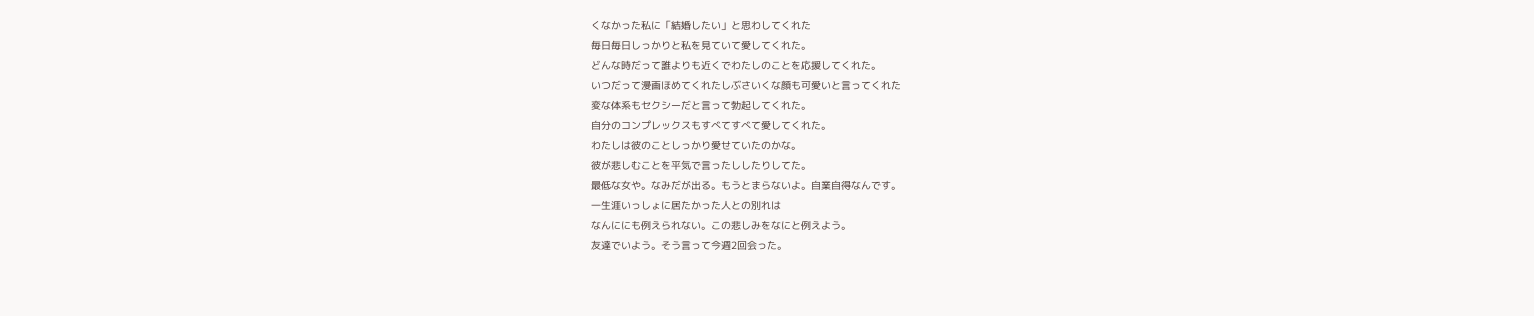くなかった私に「結婚したい」と思わしてくれた
毎日毎日しっかりと私を見ていて愛してくれた。
どんな時だって誰よりも近くでわたしのことを応援してくれた。
いつだって漫画ほめてくれたしぶさいくな顔も可愛いと言ってくれた
変な体系もセクシーだと言って勃起してくれた。
自分のコンプレックスもすべてすべて愛してくれた。
わたしは彼のことしっかり愛せていたのかな。
彼が悲しむことを平気で言ったししたりしてた。
最低な女や。なみだが出る。もうとまらないよ。自業自得なんです。
一生涯いっしょに居たかった人との別れは
なんににも例えられない。この悲しみをなにと例えよう。
友達でいよう。そう言って今週2回会った。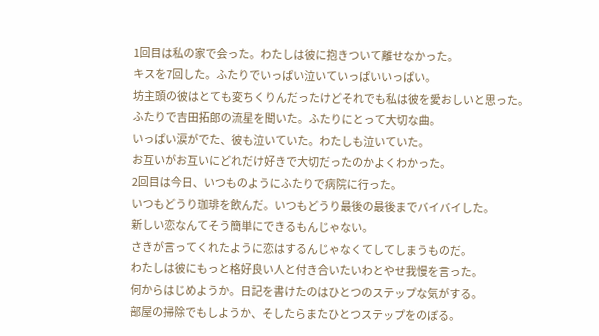1回目は私の家で会った。わたしは彼に抱きついて離せなかった。
キスを7回した。ふたりでいっぱい泣いていっぱいいっぱい。
坊主頭の彼はとても変ちくりんだったけどそれでも私は彼を愛おしいと思った。
ふたりで吉田拓郎の流星を聞いた。ふたりにとって大切な曲。
いっぱい涙がでた、彼も泣いていた。わたしも泣いていた。
お互いがお互いにどれだけ好きで大切だったのかよくわかった。
2回目は今日、いつものようにふたりで病院に行った。
いつもどうり珈琲を飲んだ。いつもどうり最後の最後までバイバイした。
新しい恋なんてそう簡単にできるもんじゃない。
さきが言ってくれたように恋はするんじゃなくてしてしまうものだ。
わたしは彼にもっと格好良い人と付き合いたいわとやせ我慢を言った。
何からはじめようか。日記を書けたのはひとつのステップな気がする。
部屋の掃除でもしようか、そしたらまたひとつステップをのぼる。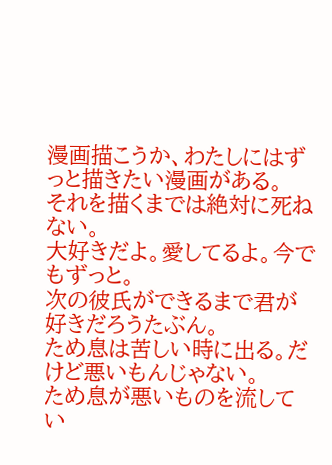漫画描こうか、わたしにはずっと描きたい漫画がある。
それを描くまでは絶対に死ねない。
大好きだよ。愛してるよ。今でもずっと。
次の彼氏ができるまで君が好きだろうたぶん。
ため息は苦しい時に出る。だけど悪いもんじゃない。
ため息が悪いものを流してい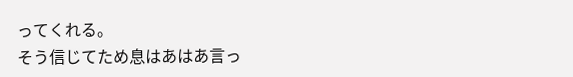ってくれる。
そう信じてため息はあはあ言っ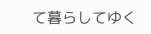て暮らしてゆく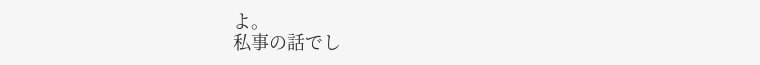よ。
私事の話でし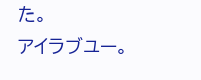た。
アイラブユー。